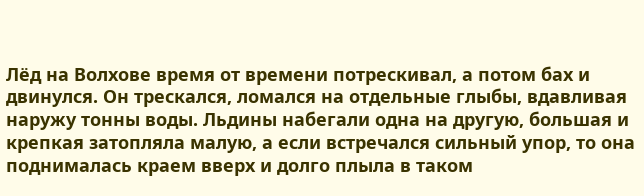Лёд на Волхове время от времени потрескивал, а потом бах и двинулся. Он трескался, ломался на отдельные глыбы, вдавливая наружу тонны воды. Льдины набегали одна на другую, большая и крепкая затопляла малую, а если встречался сильный упор, то она поднималась краем вверх и долго плыла в таком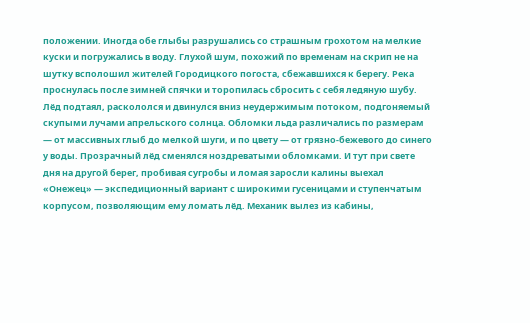положении. Иногда обе глыбы разрушались со страшным грохотом на мелкие куски и погружались в воду. Глухой шум, похожий по временам на скрип не на шутку всполошил жителей Городицкого погоста, сбежавшихся к берегу. Река проснулась после зимней спячки и торопилась сбросить с себя ледяную шубу. Лёд подтаял, раскололся и двинулся вниз неудержимым потоком, подгоняемый скупыми лучами апрельского солнца. Обломки льда различались по размерам — от массивных глыб до мелкой шуги, и по цвету — от грязно-бежевого до синего у воды. Прозрачный лёд сменялся ноздреватыми обломками. И тут при свете дня на другой берег, пробивая сугробы и ломая заросли калины выехал «Онежец» — экспедиционный вариант с широкими гусеницами и ступенчатым корпусом, позволяющим ему ломать лёд. Механик вылез из кабины,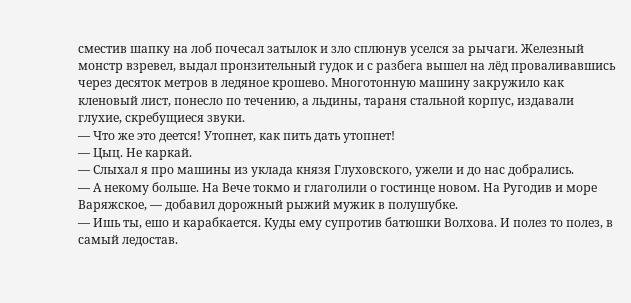сместив шапку на лоб почесал затылок и зло сплюнув уселся за рычаги. Железный монстр взревел, выдал пронзительный гудок и с разбега вышел на лёд проваливавшись через десяток метров в ледяное крошево. Многотонную машину закружило как кленовый лист, понесло по течению, а льдины, тараня стальной корпус, издавали глухие, скребущиеся звуки.
— Что же это деется! Утопнет, как пить дать утопнет!
— Цыц. Не каркай.
— Слыхал я про машины из уклада князя Глуховского, ужели и до нас добрались.
— А некому больше. На Вече токмо и глаголили о гостинце новом. На Ругодив и море Варяжское, — добавил дорожный рыжий мужик в полушубке.
— Ишь ты, ешо и карабкается. Куды ему супротив батюшки Волхова. И полез то полез, в самый ледостав.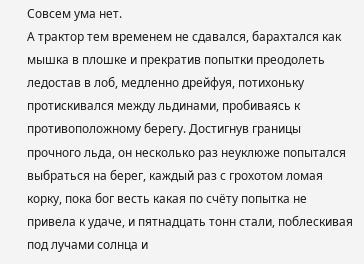Совсем ума нет.
А трактор тем временем не сдавался, барахтался как мышка в плошке и прекратив попытки преодолеть ледостав в лоб, медленно дрейфуя, потихоньку протискивался между льдинами, пробиваясь к противоположному берегу. Достигнув границы прочного льда, он несколько раз неуклюже попытался выбраться на берег, каждый раз с грохотом ломая корку, пока бог весть какая по счёту попытка не привела к удаче, и пятнадцать тонн стали, поблескивая под лучами солнца и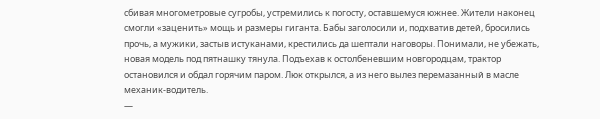сбивая многометровые сугробы, устремились к погосту, оставшемуся южнее. Жители наконец смогли «заценить» мощь и размеры гиганта. Бабы заголосили и, подхватив детей, бросились прочь, а мужики, застыв истуканами, крестились да шептали наговоры. Понимали, не убежать, новая модель под пятнашку тянула. Подъехав к остолбеневшим новгородцам, трактор остановился и обдал горячим паром. Люк открылся, а из него вылез перемазанный в масле механик-водитель.
—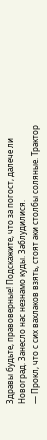Здравы будьте, правоверные! Подскажите, что за погост, далече ли Новоград. Занесло нас незнамо куды. Заблудилися.
— Прокл, что с сих вахлаков взять, стоят аки столбы соляные. Трактор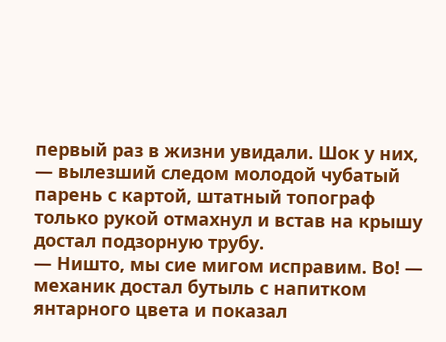первый раз в жизни увидали. Шок у них, — вылезший следом молодой чубатый парень с картой, штатный топограф только рукой отмахнул и встав на крышу достал подзорную трубу.
— Ништо, мы сие мигом исправим. Во! — механик достал бутыль с напитком янтарного цвета и показал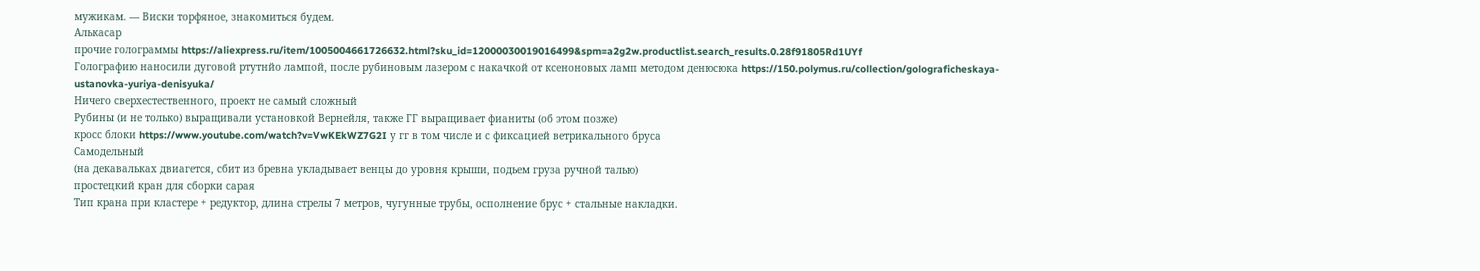мужикам. — Виски торфяное, знакомиться будем.
Алькасар
прочие голограммы https://aliexpress.ru/item/1005004661726632.html?sku_id=12000030019016499&spm=a2g2w.productlist.search_results.0.28f91805Rd1UYf
Голографию наносили дуговой ртутнйо лампой, после рубиновым лазером с накачкой от ксеноновых ламп методом денюсюка https://150.polymus.ru/collection/golograficheskaya-ustanovka-yuriya-denisyuka/
Ничего сверхестественного, проект не самый сложный
Рубины (и не только) выращивали установкой Вернейля, также ГГ выращивает фианиты (об этом позже)
кросс блоки https://www.youtube.com/watch?v=VwKEkWZ7G2I у гг в том числе и с фиксацией ветрикального бруса
Самодельный
(на декавальках двиагется, сбит из бревна укладывает венцы до уровня крыши, подьем груза ручной талью)
простецкий кран для сборки сарая
Тип крана при кластере + редуктор, длина стрелы 7 метров, чугунные трубы, осполнение брус + стальные накладки.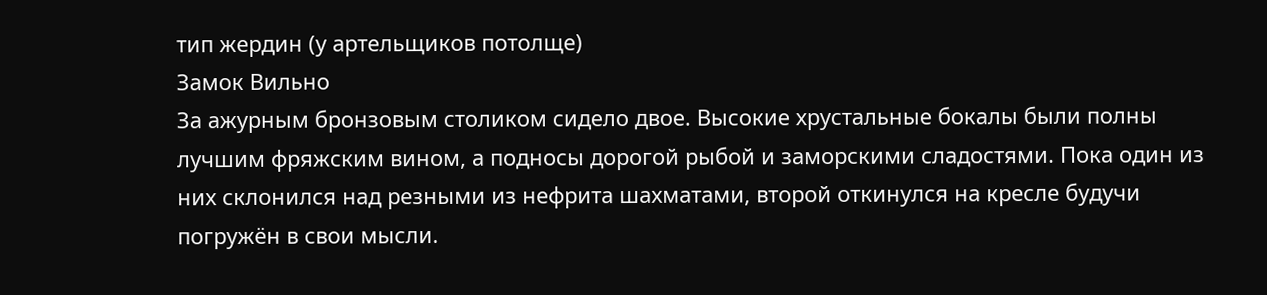тип жердин (у артельщиков потолще)
Замок Вильно
За ажурным бронзовым столиком сидело двое. Высокие хрустальные бокалы были полны лучшим фряжским вином, а подносы дорогой рыбой и заморскими сладостями. Пока один из них склонился над резными из нефрита шахматами, второй откинулся на кресле будучи погружён в свои мысли.